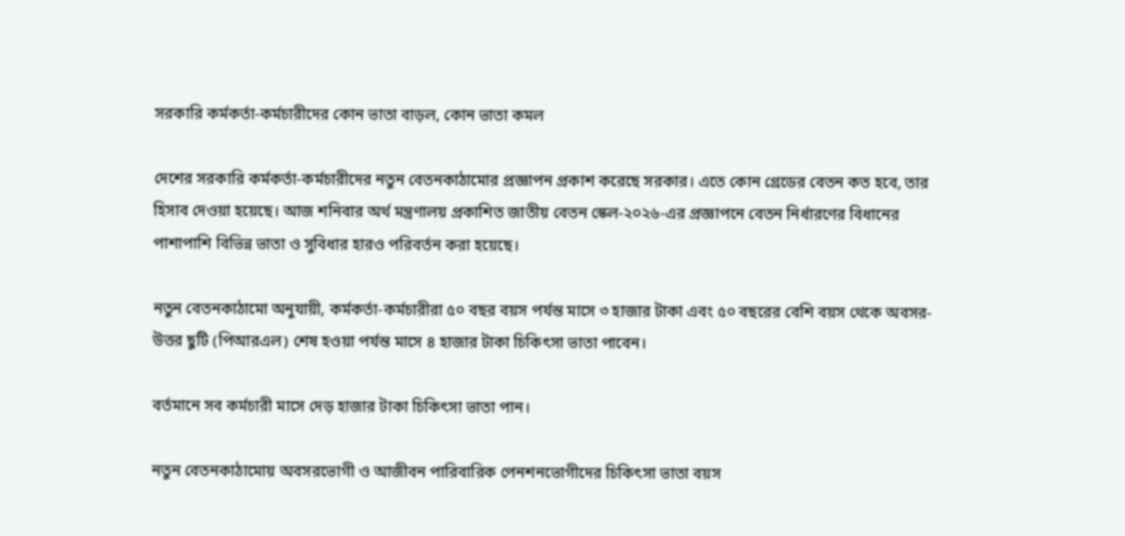সরকারি কর্মকর্তা-কর্মচারীদের কোন ভাতা বাড়ল, কোন ভাতা কমল

দেশের সরকারি কর্মকর্তা-কর্মচারীদের নতুন বেতনকাঠামোর প্রজ্ঞাপন প্রকাশ করেছে সরকার। এতে কোন গ্রেডের বেতন কত হবে, তার হিসাব দেওয়া হয়েছে। আজ শনিবার অর্থ মন্ত্রণালয় প্রকাশিত জাতীয় বেতন স্কেল-২০২৬-এর প্রজ্ঞাপনে বেতন নির্ধারণের বিধানের পাশাপাশি বিভিন্ন ভাতা ও সুবিধার হারও পরিবর্তন করা হয়েছে।

নতুন বেতনকাঠামো অনুযায়ী, কর্মকর্তা-কর্মচারীরা ৫০ বছর বয়স পর্যন্ত মাসে ৩ হাজার টাকা এবং ৫০ বছরের বেশি বয়স থেকে অবসর-উত্তর ছুটি (পিআরএল) শেষ হওয়া পর্যন্ত মাসে ৪ হাজার টাকা চিকিৎসা ভাতা পাবেন।

বর্তমানে সব কর্মচারী মাসে দেড় হাজার টাকা চিকিৎসা ভাতা পান।

নতুন বেতনকাঠামোয় অবসরভোগী ও আজীবন পারিবারিক পেনশনভোগীদের চিকিৎসা ভাতা বয়স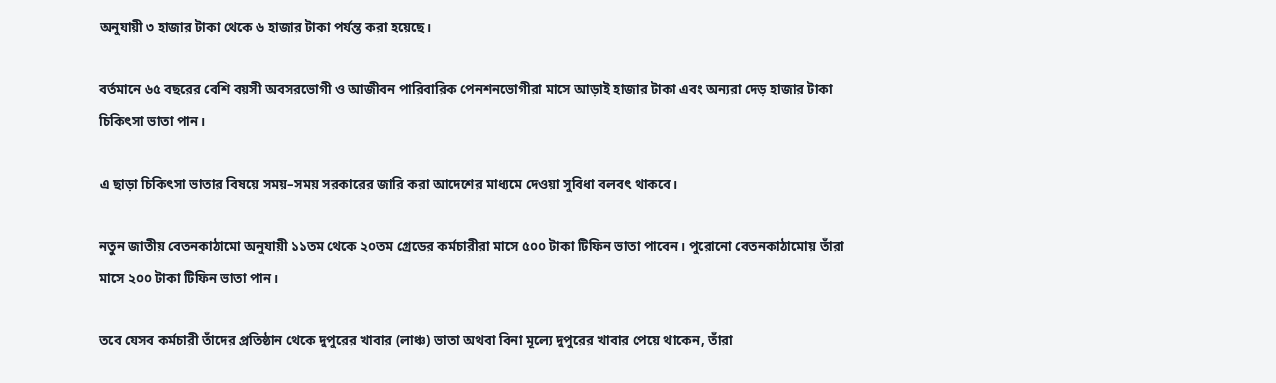অনুযায়ী ৩ হাজার টাকা থেকে ৬ হাজার টাকা পর্যন্ত করা হয়েছে।

বর্তমানে ৬৫ বছরের বেশি বয়সী অবসরভোগী ও আজীবন পারিবারিক পেনশনভোগীরা মাসে আড়াই হাজার টাকা এবং অন্যরা দেড় হাজার টাকা চিকিৎসা ভাতা পান।

এ ছাড়া চিকিৎসা ভাতার বিষয়ে সময়–সময় সরকারের জারি করা আদেশের মাধ্যমে দেওয়া সুবিধা বলবৎ থাকবে।

নতুন জাতীয় বেতনকাঠামো অনুযায়ী ১১তম থেকে ২০তম গ্রেডের কর্মচারীরা মাসে ৫০০ টাকা টিফিন ভাতা পাবেন। পুরোনো বেতনকাঠামোয় তাঁরা মাসে ২০০ টাকা টিফিন ভাতা পান।

তবে যেসব কর্মচারী তাঁদের প্রতিষ্ঠান থেকে দুপুরের খাবার (লাঞ্চ) ভাতা অথবা বিনা মূল্যে দুপুরের খাবার পেয়ে থাকেন, তাঁরা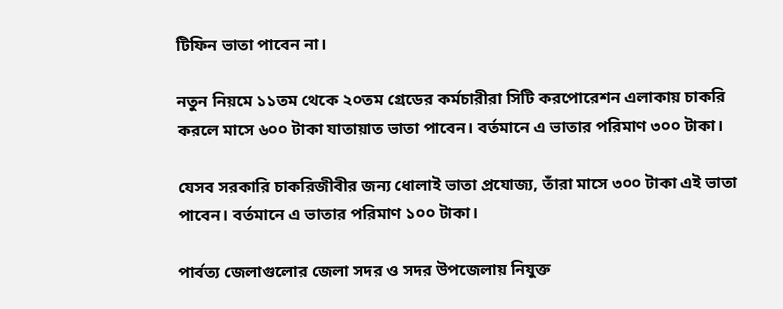টিফিন ভাতা পাবেন না।

নতুন নিয়মে ১১তম থেকে ২০তম গ্রেডের কর্মচারীরা সিটি করপোরেশন এলাকায় চাকরি করলে মাসে ৬০০ টাকা যাতায়াত ভাতা পাবেন। বর্তমানে এ ভাতার পরিমাণ ৩০০ টাকা।

যেসব সরকারি চাকরিজীবীর জন্য ধোলাই ভাতা প্রযোজ্য, তাঁরা মাসে ৩০০ টাকা এই ভাতা পাবেন। বর্তমানে এ ভাতার পরিমাণ ১০০ টাকা।

পার্বত্য জেলাগুলোর জেলা সদর ও সদর উপজেলায় নিযুক্ত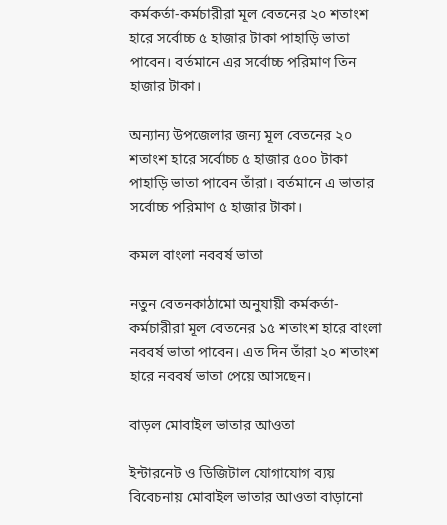কর্মকর্তা-কর্মচারীরা মূল বেতনের ২০ শতাংশ হারে সর্বোচ্চ ৫ হাজার টাকা পাহাড়ি ভাতা পাবেন। বর্তমানে এর সর্বোচ্চ পরিমাণ তিন হাজার টাকা।

অন্যান্য উপজেলার জন্য মূল বেতনের ২০ শতাংশ হারে সর্বোচ্চ ৫ হাজার ৫০০ টাকা পাহাড়ি ভাতা পাবেন তাঁরা। বর্তমানে এ ভাতার সর্বোচ্চ পরিমাণ ৫ হাজার টাকা।

কমল বাংলা নববর্ষ ভাতা

নতুন বেতনকাঠামো অনুযায়ী কর্মকর্তা-কর্মচারীরা মূল বেতনের ১৫ শতাংশ হারে বাংলা নববর্ষ ভাতা পাবেন। এত দিন তাঁরা ২০ শতাংশ হারে নববর্ষ ভাতা পেয়ে আসছেন।

বাড়ল মোবাইল ভাতার আওতা

ইন্টারনেট ও ডিজিটাল যোগাযোগ ব্যয় বিবেচনায় মোবাইল ভাতার আওতা বাড়ানো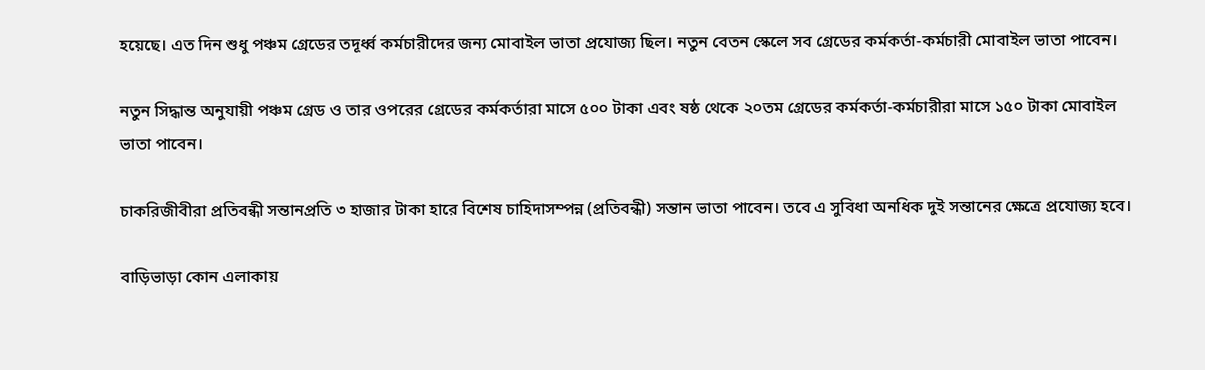হয়েছে। এত দিন শুধু পঞ্চম গ্রেডের তদূর্ধ্ব কর্মচারীদের জন্য মোবাইল ভাতা প্রযোজ্য ছিল। নতুন বেতন স্কেলে সব গ্রেডের কর্মকর্তা-কর্মচারী মোবাইল ভাতা পাবেন।

নতুন সিদ্ধান্ত অনুযায়ী পঞ্চম গ্রেড ও তার ওপরের গ্রেডের কর্মকর্তারা মাসে ৫০০ টাকা এবং ষষ্ঠ থেকে ২০তম গ্রেডের কর্মকর্তা-কর্মচারীরা মাসে ১৫০ টাকা মোবাইল ভাতা পাবেন।

চাকরিজীবীরা প্রতিবন্ধী সন্তানপ্রতি ৩ হাজার টাকা হারে বিশেষ চাহিদাসম্পন্ন (প্রতিবন্ধী) সন্তান ভাতা পাবেন। তবে এ সুবিধা অনধিক দুই সন্তানের ক্ষেত্রে প্রযোজ্য হবে।

বাড়িভাড়া কোন এলাকায়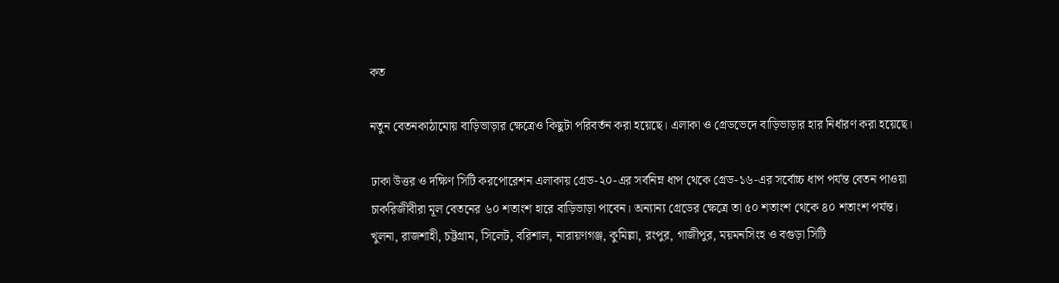কত

নতুন বেতনকাঠামোয় বাড়িভাড়ার ক্ষেত্রেও কিছুটা পরিবর্তন করা হয়েছে। এলাকা ও গ্রেডভেদে বাড়িভাড়ার হার নির্ধারণ করা হয়েছে।

ঢাকা উত্তর ও দক্ষিণ সিটি করপোরেশন এলাকায় গ্রেড-২০-এর সর্বনিম্ন ধাপ থেকে গ্রেড-১৬-এর সর্বোচ্চ ধাপ পর্যন্ত বেতন পাওয়া চাকরিজীবীরা মূল বেতনের ৬০ শতাংশ হারে বাড়িভাড়া পাবেন। অন্যান্য গ্রেডের ক্ষেত্রে তা ৫০ শতাংশ থেকে ৪০ শতাংশ পর্যন্ত। খুলনা, রাজশাহী, চট্টগ্রাম, সিলেট, বরিশাল, নারায়ণগঞ্জ, কুমিল্লা, রংপুর, গাজীপুর, ময়মনসিংহ ও বগুড়া সিটি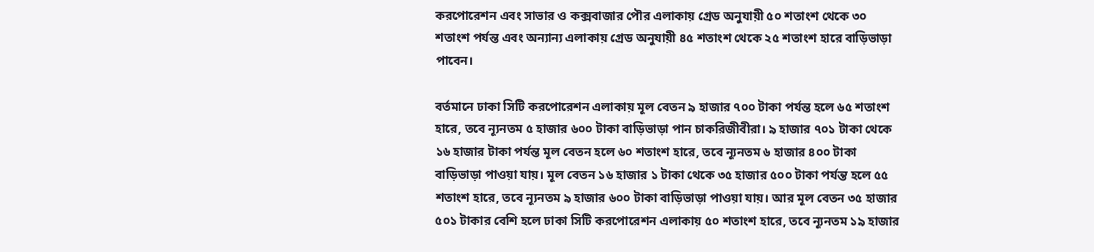করপোরেশন এবং সাভার ও কক্সবাজার পৌর এলাকায় গ্রেড অনুযায়ী ৫০ শতাংশ থেকে ৩০ শতাংশ পর্যন্ত এবং অন্যান্য এলাকায় গ্রেড অনুযায়ী ৪৫ শতাংশ থেকে ২৫ শতাংশ হারে বাড়িভাড়া পাবেন।

বর্তমানে ঢাকা সিটি করপোরেশন এলাকায় মূল বেতন ৯ হাজার ৭০০ টাকা পর্যন্ত হলে ৬৫ শতাংশ হারে, তবে ন্যূনতম ৫ হাজার ৬০০ টাকা বাড়িভাড়া পান চাকরিজীবীরা। ৯ হাজার ৭০১ টাকা থেকে ১৬ হাজার টাকা পর্যন্ত মূল বেতন হলে ৬০ শতাংশ হারে, তবে ন্যূনতম ৬ হাজার ৪০০ টাকা বাড়িভাড়া পাওয়া যায়। মূল বেতন ১৬ হাজার ১ টাকা থেকে ৩৫ হাজার ৫০০ টাকা পর্যন্ত হলে ৫৫ শতাংশ হারে, তবে ন্যূনতম ৯ হাজার ৬০০ টাকা বাড়িভাড়া পাওয়া যায়। আর মূল বেতন ৩৫ হাজার ৫০১ টাকার বেশি হলে ঢাকা সিটি করপোরেশন এলাকায় ৫০ শতাংশ হারে, তবে ন্যূনতম ১৯ হাজার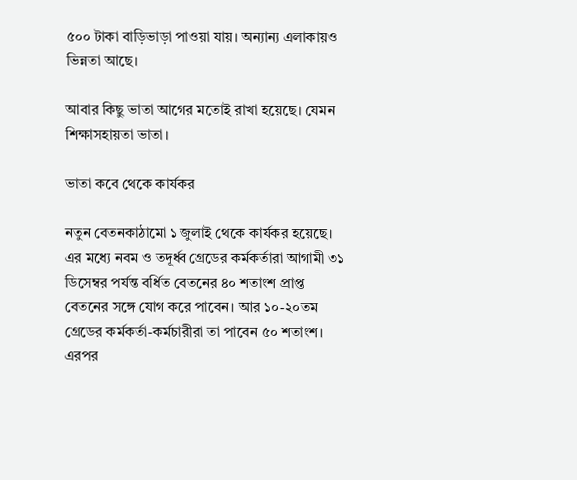৫০০ টাকা বাড়িভাড়া পাওয়া যায়। অন্যান্য এলাকায়ও ভিন্নতা আছে।

আবার কিছু ভাতা আগের মতোই রাখা হয়েছে। যেমন শিক্ষাসহায়তা ভাতা।

ভাতা কবে থেকে কার্যকর

নতুন বেতনকাঠামো ১ জুলাই থেকে কার্যকর হয়েছে। এর মধ্যে নবম ও তদূর্ধ্ব গ্রেডের কর্মকর্তারা আগামী ৩১ ডিসেম্বর পর্যন্ত বর্ধিত বেতনের ৪০ শতাংশ প্রাপ্ত বেতনের সঙ্গে যোগ করে পাবেন। আর ১০-২০তম গ্রেডের কর্মকর্তা-কর্মচারীরা তা পাবেন ৫০ শতাংশ। এরপর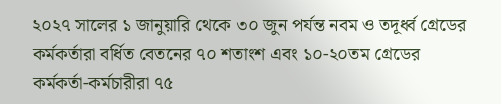২০২৭ সালের ১ জানুয়ারি থেকে ৩০ জুন পর্যন্ত নবম ও তদূর্ধ্ব গ্রেডের কর্মকর্তারা বর্ধিত বেতনের ৭০ শতাংশ এবং ১০-২০তম গ্রেডের কর্মকর্তা-কর্মচারীরা ৭৫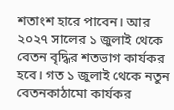শতাংশ হারে পাবেন। আর ২০২৭ সালের ১ জুলাই থেকে বেতন বৃদ্ধির শতভাগ কার্যকর হবে। গত ১ জুলাই থেকে নতুন বেতনকাঠামো কার্যকর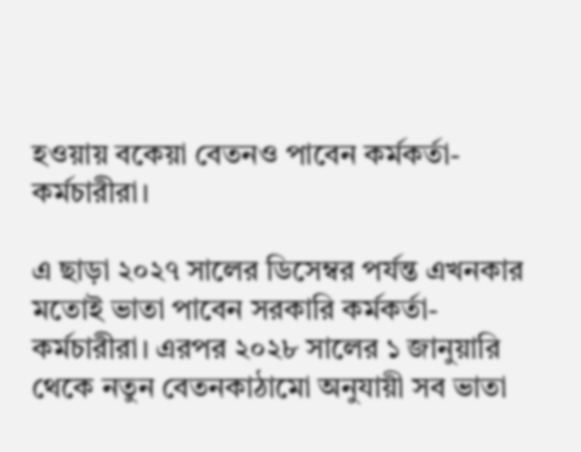হওয়ায় বকেয়া বেতনও পাবেন কর্মকর্তা-কর্মচারীরা।

এ ছাড়া ২০২৭ সালের ডিসেম্বর পর্যন্ত এখনকার মতোই ভাতা পাবেন সরকারি কর্মকর্তা-কর্মচারীরা। এরপর ২০২৮ সালের ১ জানুয়ারি থেকে নতুন বেতনকাঠামো অনুযায়ী সব ভাতা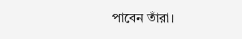পাবেন তাঁরা।